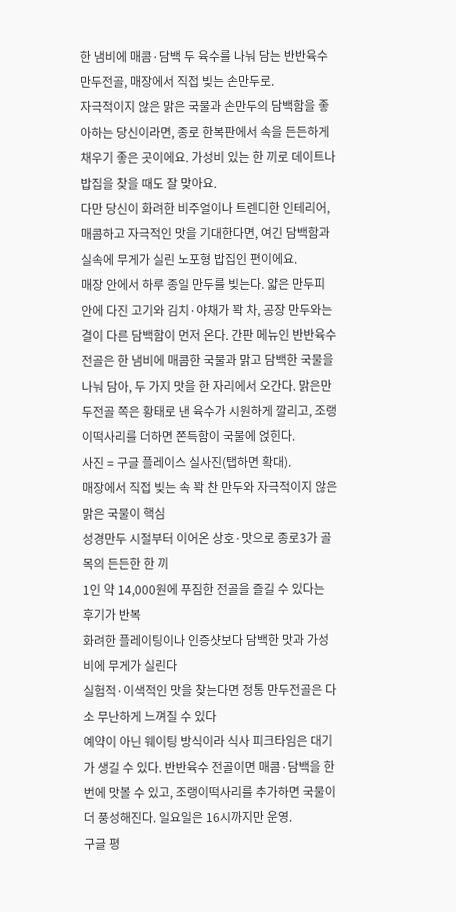한 냄비에 매콤·담백 두 육수를 나눠 담는 반반육수 만두전골, 매장에서 직접 빚는 손만두로.
자극적이지 않은 맑은 국물과 손만두의 담백함을 좋아하는 당신이라면, 종로 한복판에서 속을 든든하게 채우기 좋은 곳이에요. 가성비 있는 한 끼로 데이트나 밥집을 찾을 때도 잘 맞아요.
다만 당신이 화려한 비주얼이나 트렌디한 인테리어, 매콤하고 자극적인 맛을 기대한다면, 여긴 담백함과 실속에 무게가 실린 노포형 밥집인 편이에요.
매장 안에서 하루 종일 만두를 빚는다. 얇은 만두피 안에 다진 고기와 김치·야채가 꽉 차, 공장 만두와는 결이 다른 담백함이 먼저 온다. 간판 메뉴인 반반육수 전골은 한 냄비에 매콤한 국물과 맑고 담백한 국물을 나눠 담아, 두 가지 맛을 한 자리에서 오간다. 맑은만두전골 쪽은 황태로 낸 육수가 시원하게 깔리고, 조랭이떡사리를 더하면 쫀득함이 국물에 얹힌다.
사진 = 구글 플레이스 실사진(탭하면 확대).
매장에서 직접 빚는 속 꽉 찬 만두와 자극적이지 않은 맑은 국물이 핵심
성경만두 시절부터 이어온 상호·맛으로 종로3가 골목의 든든한 한 끼
1인 약 14,000원에 푸짐한 전골을 즐길 수 있다는 후기가 반복
화려한 플레이팅이나 인증샷보다 담백한 맛과 가성비에 무게가 실린다
실험적·이색적인 맛을 찾는다면 정통 만두전골은 다소 무난하게 느껴질 수 있다
예약이 아닌 웨이팅 방식이라 식사 피크타임은 대기가 생길 수 있다. 반반육수 전골이면 매콤·담백을 한 번에 맛볼 수 있고, 조랭이떡사리를 추가하면 국물이 더 풍성해진다. 일요일은 16시까지만 운영.
구글 평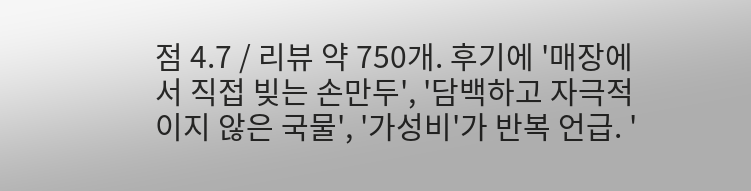점 4.7 / 리뷰 약 750개. 후기에 '매장에서 직접 빚는 손만두', '담백하고 자극적이지 않은 국물', '가성비'가 반복 언급. '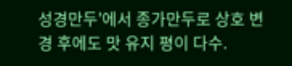성경만두'에서 종가만두로 상호 변경 후에도 맛 유지 평이 다수.